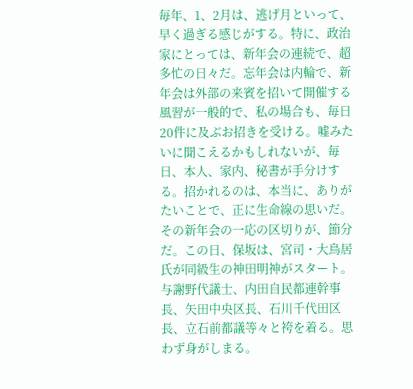毎年、1、2月は、逃げ月といって、早く過ぎる感じがする。特に、政治家にとっては、新年会の連続で、超多忙の日々だ。忘年会は内輪で、新年会は外部の来賓を招いて開催する風習が一般的で、私の場合も、毎日20件に及ぶお招きを受ける。嘘みたいに聞こえるかもしれないが、毎日、本人、家内、秘書が手分けする。招かれるのは、本当に、ありがたいことで、正に生命線の思いだ。
その新年会の一応の区切りが、節分だ。この日、保坂は、宮司・大鳥居氏が同級生の神田明神がスタート。与謝野代議士、内田自民都連幹事長、矢田中央区長、石川千代田区長、立石前都議等々と袴を着る。思わず身がしまる。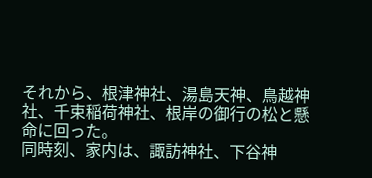それから、根津神社、湯島天神、鳥越神社、千束稲荷神社、根岸の御行の松と懸命に回った。
同時刻、家内は、諏訪神社、下谷神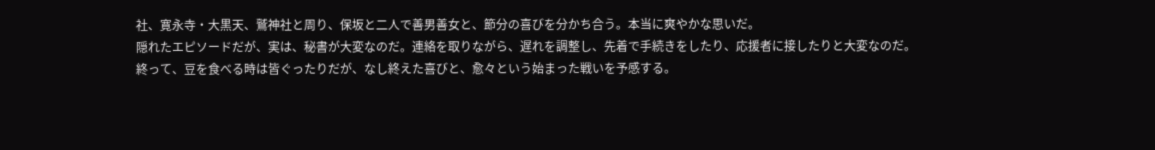社、寛永寺・大黒天、鷲神社と周り、保坂と二人で善男善女と、節分の喜びを分かち合う。本当に爽やかな思いだ。
隠れたエピソードだが、実は、秘書が大変なのだ。連絡を取りながら、遅れを調整し、先着で手続きをしたり、応援者に接したりと大変なのだ。
終って、豆を食べる時は皆ぐったりだが、なし終えた喜びと、愈々という始まった戦いを予感する。